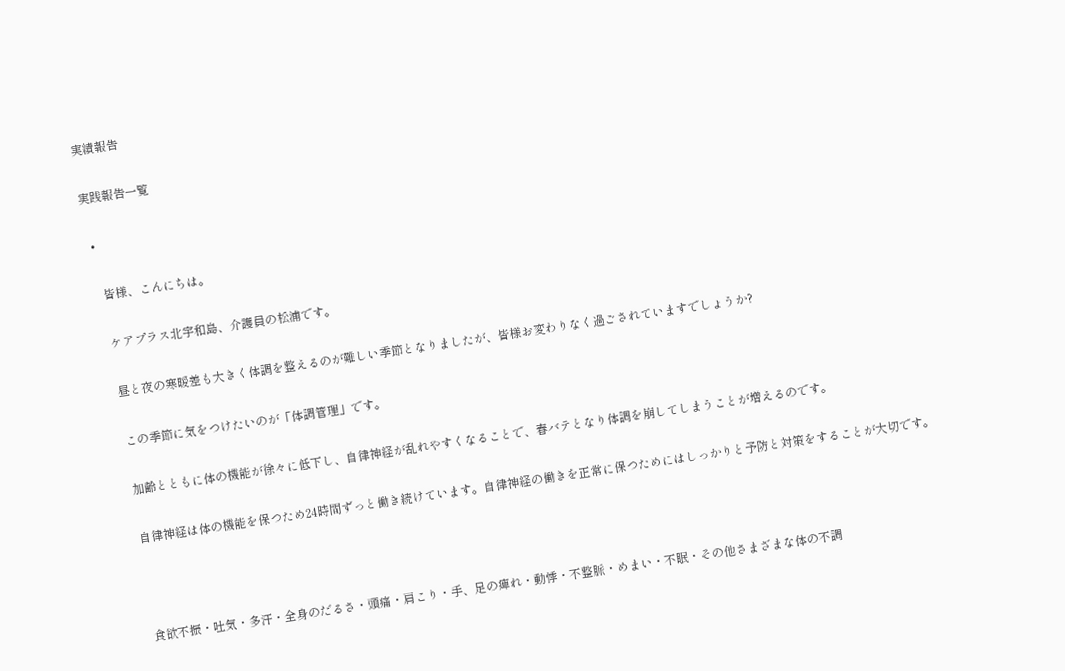実績報告

実践報告一覧

  •

    皆様、こんにちは。

    ケアプラス北宇和島、介護員の松浦です。

    昼と夜の寒暖差も大きく体調を整えるのが難しい季節となりましたが、皆様お変わりなく過ごされていますでしょうか?

    この季節に気をつけたいのが「体調管理」です。

    加齢とともに体の機能が徐々に低下し、自律神経が乱れやすくなることで、春バテとなり体調を崩してしまうことが増えるのです。

    自律神経は体の機能を保つため24時間ずっと働き続けています。自律神経の働きを正常に保つためにはしっかりと予防と対策をすることが大切です。



    食欲不振・吐気・多汗・全身のだるさ・頭痛・肩こり・手、足の痺れ・動悸・不整脈・めまい・不眠・その他さまざまな体の不調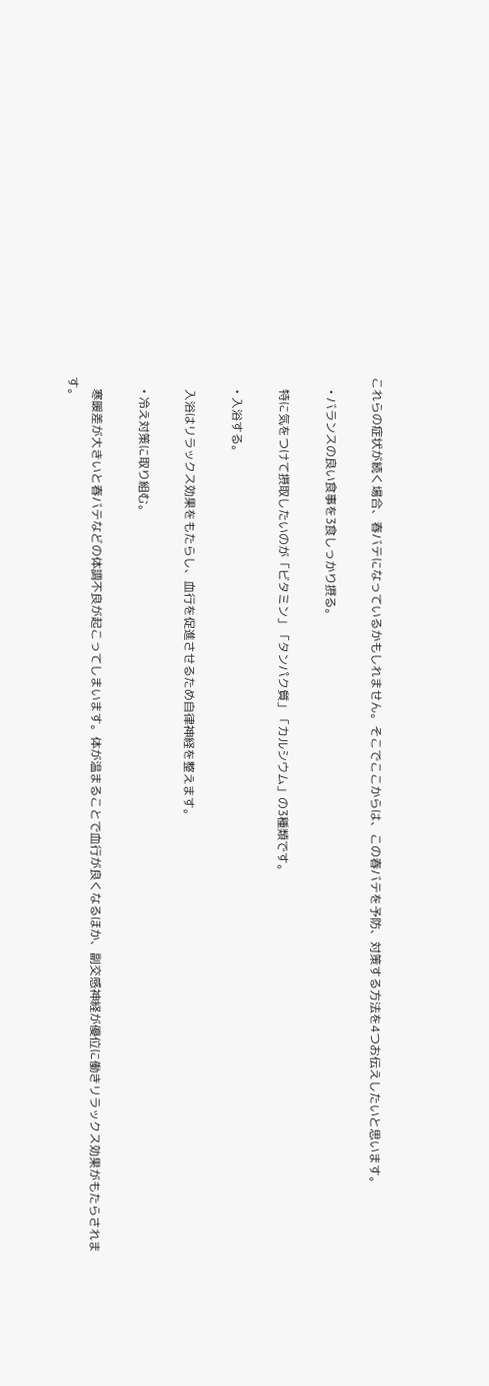これらの症状が続く場合、春バテになっているかもしれません。そこでここからは、この春バテを予防、対策する方法を4つお伝えしたいと思います。

    • バランスの良い食事を3食しっかり摂る。

    特に気をつけて摂取したいのが「ビタミン」「タンパク質」「カルシウム」の3種類です。

    • 入浴する。

    入浴はリラックス効果をもたらし、血行を促進させるため自律神経を整えます。

    • 冷え対策に取り組む。

    寒暖差が大きいと春バテなどの体調不良が起こってしまいます。体が温まることで血行が良くなるほか、副交感神経が優位に働きリラックス効果がもたらされます。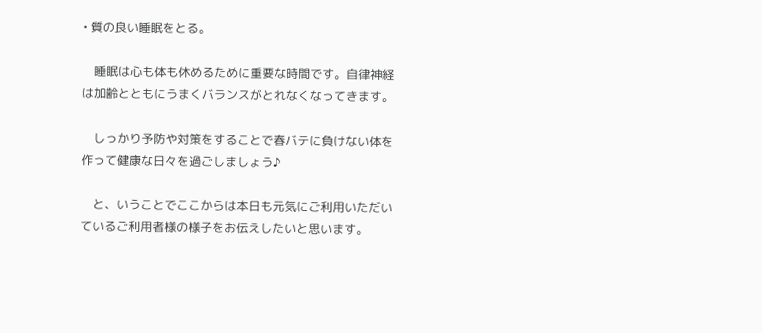• 質の良い睡眠をとる。

    睡眠は心も体も休めるために重要な時間です。自律神経は加齢とともにうまくバランスがとれなくなってきます。

    しっかり予防や対策をすることで春バテに負けない体を作って健康な日々を過ごしましょう♪

    と、いうことでここからは本日も元気にご利用いただいているご利用者様の様子をお伝えしたいと思います。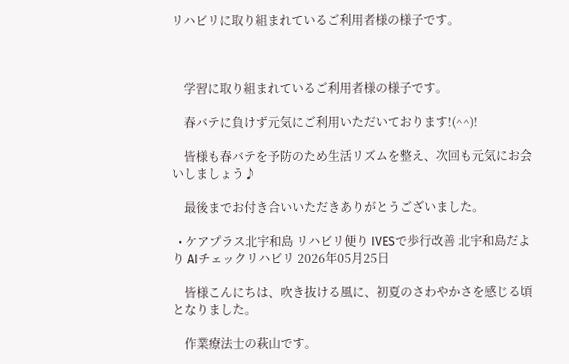リハビリに取り組まれているご利用者様の様子です。



    学習に取り組まれているご利用者様の様子です。

    春バテに負けず元気にご利用いただいております!(^^)!

    皆様も春バテを予防のため生活リズムを整え、次回も元気にお会いしましょう♪

    最後までお付き合いいただきありがとうございました。

  • ケアプラス北宇和島 リハビリ便り IVESで歩行改善 北宇和島だより AIチェックリハビリ 2026年05月25日

    皆様こんにちは、吹き抜ける風に、初夏のさわやかさを感じる頃となりました。

    作業療法士の萩山です。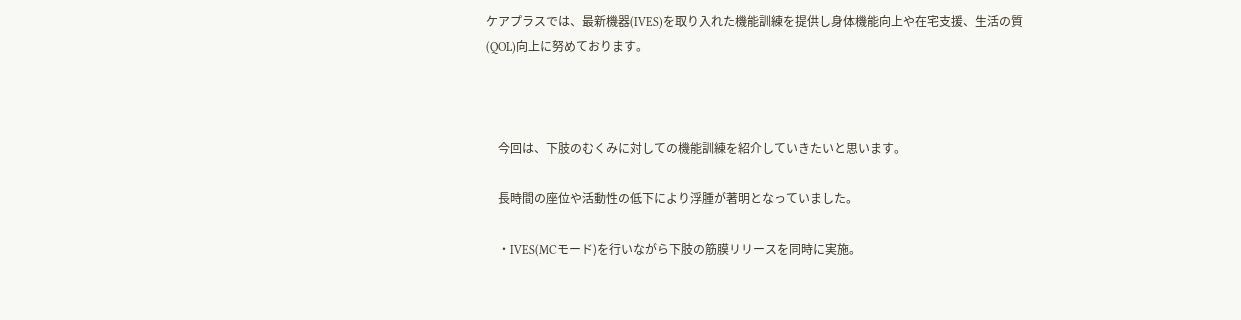ケアプラスでは、最新機器(IVES)を取り入れた機能訓練を提供し身体機能向上や在宅支援、生活の質(QOL)向上に努めております。



    今回は、下肢のむくみに対しての機能訓練を紹介していきたいと思います。

    長時間の座位や活動性の低下により浮腫が著明となっていました。

    ・IVES(MCモード)を行いながら下肢の筋膜リリースを同時に実施。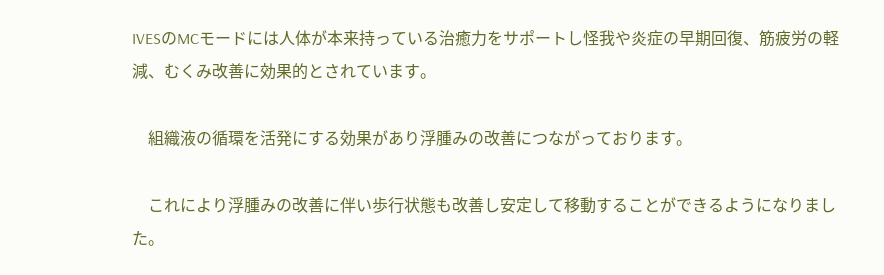IVESのMCモードには人体が本来持っている治癒力をサポートし怪我や炎症の早期回復、筋疲労の軽減、むくみ改善に効果的とされています。

    組織液の循環を活発にする効果があり浮腫みの改善につながっております。

    これにより浮腫みの改善に伴い歩行状態も改善し安定して移動することができるようになりました。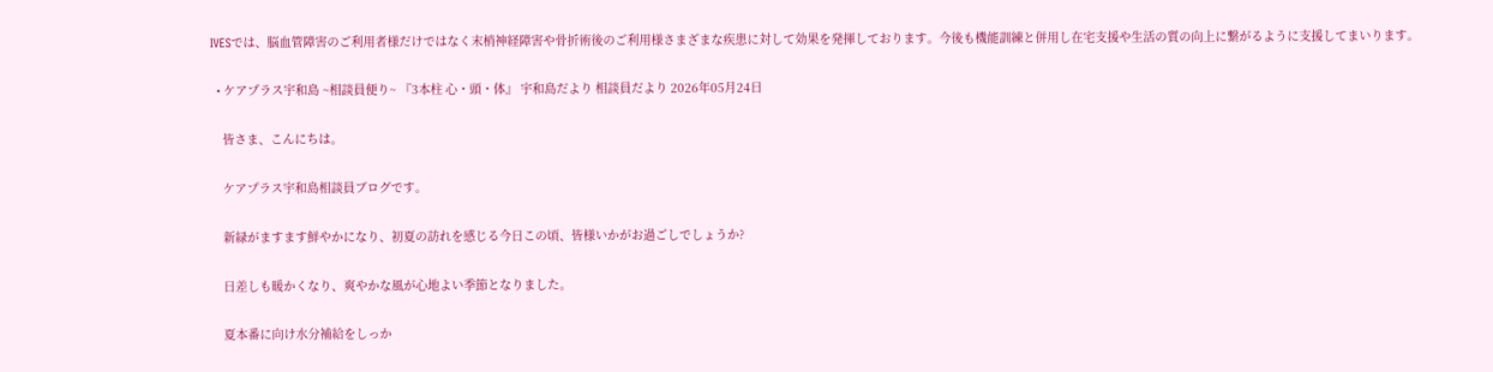IVESでは、脳血管障害のご利用者様だけではなく末梢神経障害や骨折術後のご利用様さまざまな疾患に対して効果を発揮しております。今後も機能訓練と併用し在宅支援や生活の質の向上に繋がるように支援してまいります。

  • ケアプラス宇和島 ~相談員便り~ 『3本柱 心・頭・体』 宇和島だより 相談員だより 2026年05月24日

    皆さま、こんにちは。

    ケアプラス宇和島相談員ブログです。

    新緑がますます鮮やかになり、初夏の訪れを感じる今日この頃、皆様いかがお過ごしでしょうか?

    日差しも暖かくなり、爽やかな風が心地よい季節となりました。

    夏本番に向け水分補給をしっか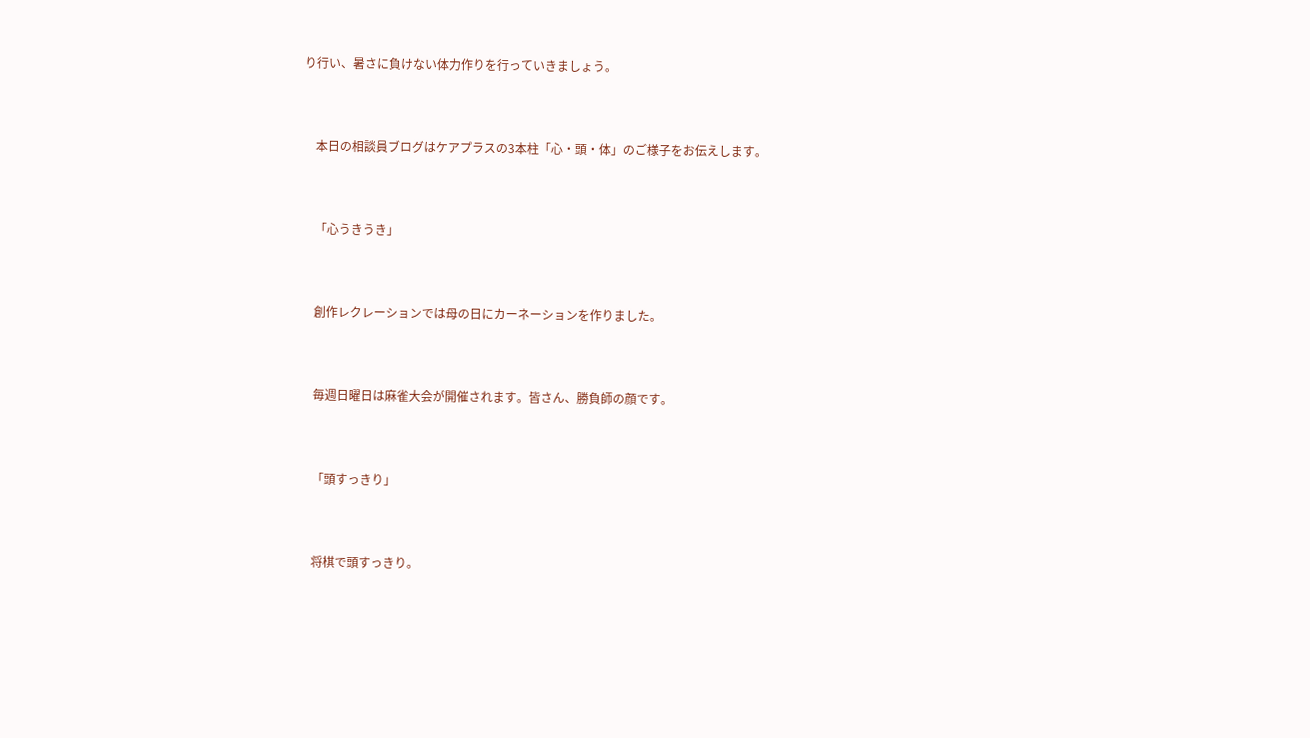り行い、暑さに負けない体力作りを行っていきましょう。



    本日の相談員ブログはケアプラスの3本柱「心・頭・体」のご様子をお伝えします。



    「心うきうき」



    創作レクレーションでは母の日にカーネーションを作りました。



    毎週日曜日は麻雀大会が開催されます。皆さん、勝負師の顔です。



    「頭すっきり」



    将棋で頭すっきり。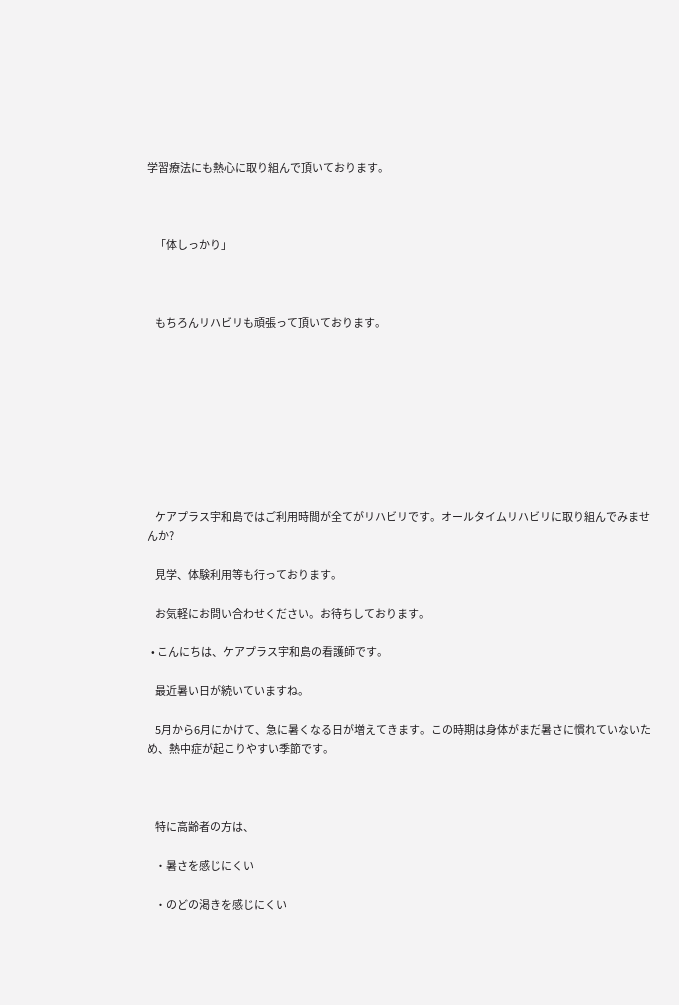学習療法にも熱心に取り組んで頂いております。



    「体しっかり」



    もちろんリハビリも頑張って頂いております。









    ケアプラス宇和島ではご利用時間が全てがリハビリです。オールタイムリハビリに取り組んでみませんか?

    見学、体験利用等も行っております。

    お気軽にお問い合わせください。お待ちしております。

  • こんにちは、ケアプラス宇和島の看護師です。

    最近暑い日が続いていますね。

    5月から6月にかけて、急に暑くなる日が増えてきます。この時期は身体がまだ暑さに慣れていないため、熱中症が起こりやすい季節です。



    特に高齢者の方は、

    ・暑さを感じにくい

    ・のどの渇きを感じにくい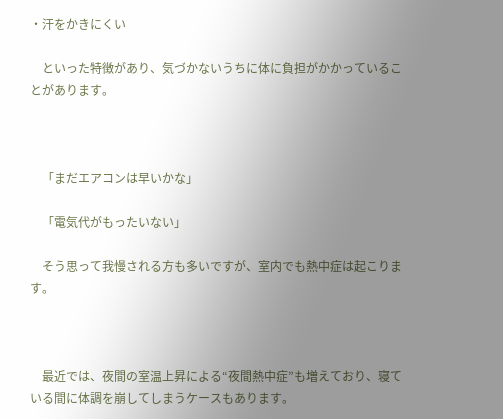・汗をかきにくい

    といった特徴があり、気づかないうちに体に負担がかかっていることがあります。



    「まだエアコンは早いかな」

    「電気代がもったいない」

    そう思って我慢される方も多いですが、室内でも熱中症は起こります。



    最近では、夜間の室温上昇による“夜間熱中症”も増えており、寝ている間に体調を崩してしまうケースもあります。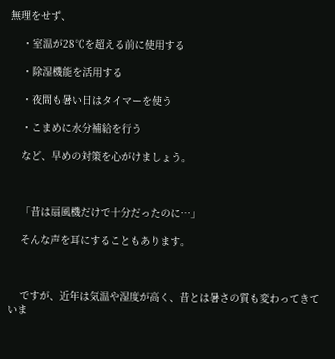無理をせず、

    ・室温が28℃を超える前に使用する

    ・除湿機能を活用する

    ・夜間も暑い日はタイマーを使う

    ・こまめに水分補給を行う

    など、早めの対策を心がけましょう。



    「昔は扇風機だけで十分だったのに…」

    そんな声を耳にすることもあります。



    ですが、近年は気温や湿度が高く、昔とは暑さの質も変わってきていま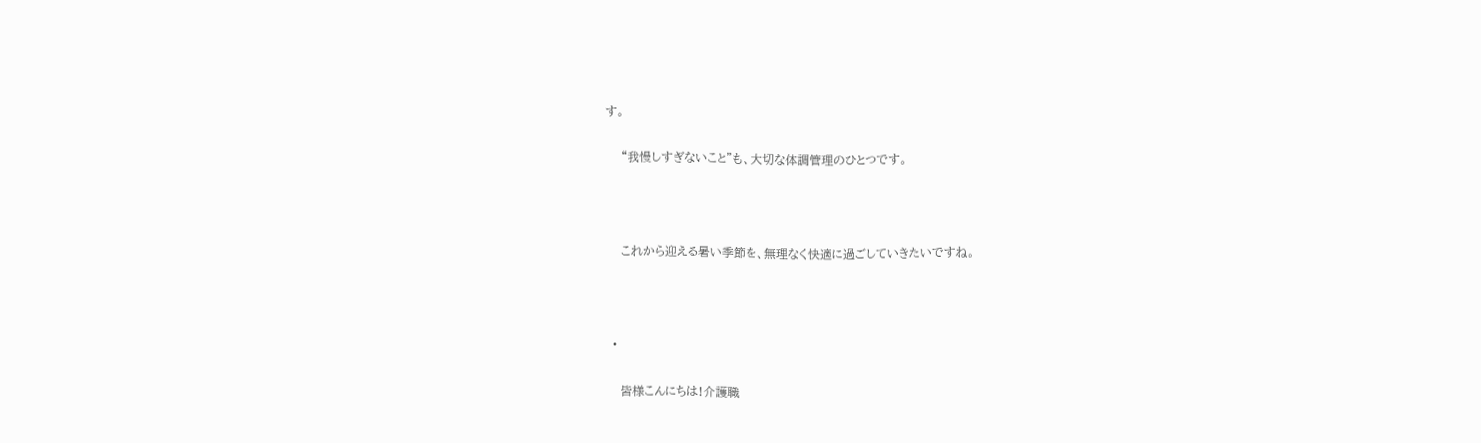す。

    “我慢しすぎないこと”も、大切な体調管理のひとつです。



    これから迎える暑い季節を、無理なく快適に過ごしていきたいですね。



  •

    皆様こんにちは!介護職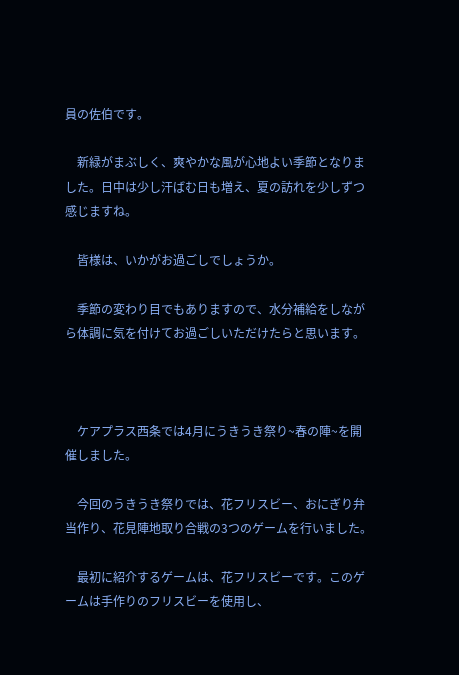員の佐伯です。

    新緑がまぶしく、爽やかな風が心地よい季節となりました。日中は少し汗ばむ日も増え、夏の訪れを少しずつ感じますね。

    皆様は、いかがお過ごしでしょうか。

    季節の変わり目でもありますので、水分補給をしながら体調に気を付けてお過ごしいただけたらと思います。



    ケアプラス西条では4月にうきうき祭り~春の陣~を開催しました。

    今回のうきうき祭りでは、花フリスビー、おにぎり弁当作り、花見陣地取り合戦の3つのゲームを行いました。

    最初に紹介するゲームは、花フリスビーです。このゲームは手作りのフリスビーを使用し、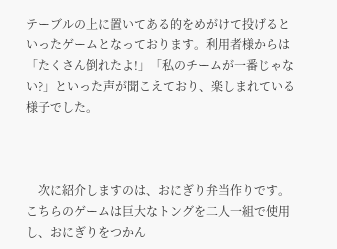テーブルの上に置いてある的をめがけて投げるといったゲームとなっております。利用者様からは「たくさん倒れたよ!」「私のチームが一番じゃない?」といった声が聞こえており、楽しまれている様子でした。



    次に紹介しますのは、おにぎり弁当作りです。こちらのゲームは巨大なトングを二人一組で使用し、おにぎりをつかん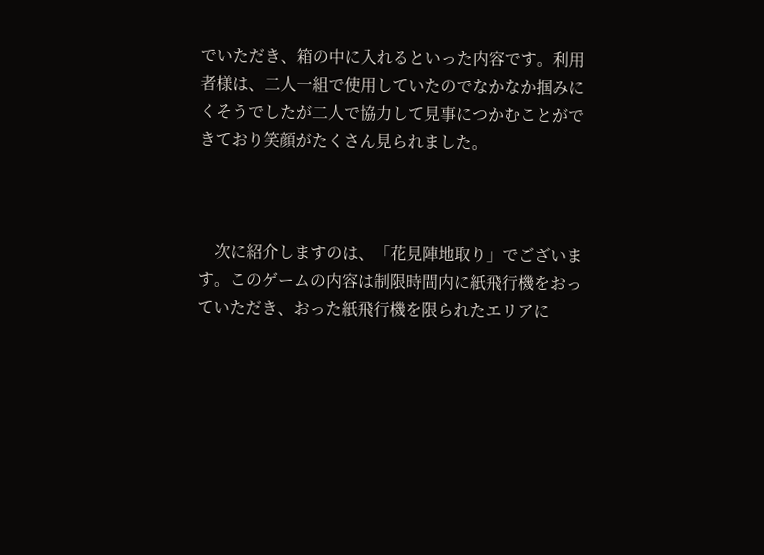でいただき、箱の中に入れるといった内容です。利用者様は、二人一組で使用していたのでなかなか掴みにくそうでしたが二人で協力して見事につかむことができており笑顔がたくさん見られました。



    次に紹介しますのは、「花見陣地取り」でございます。このゲームの内容は制限時間内に紙飛行機をおっていただき、おった紙飛行機を限られたエリアに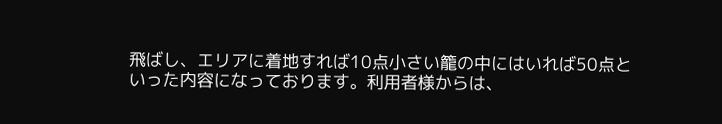飛ばし、エリアに着地すれば10点小さい籠の中にはいれば50点といった内容になっております。利用者様からは、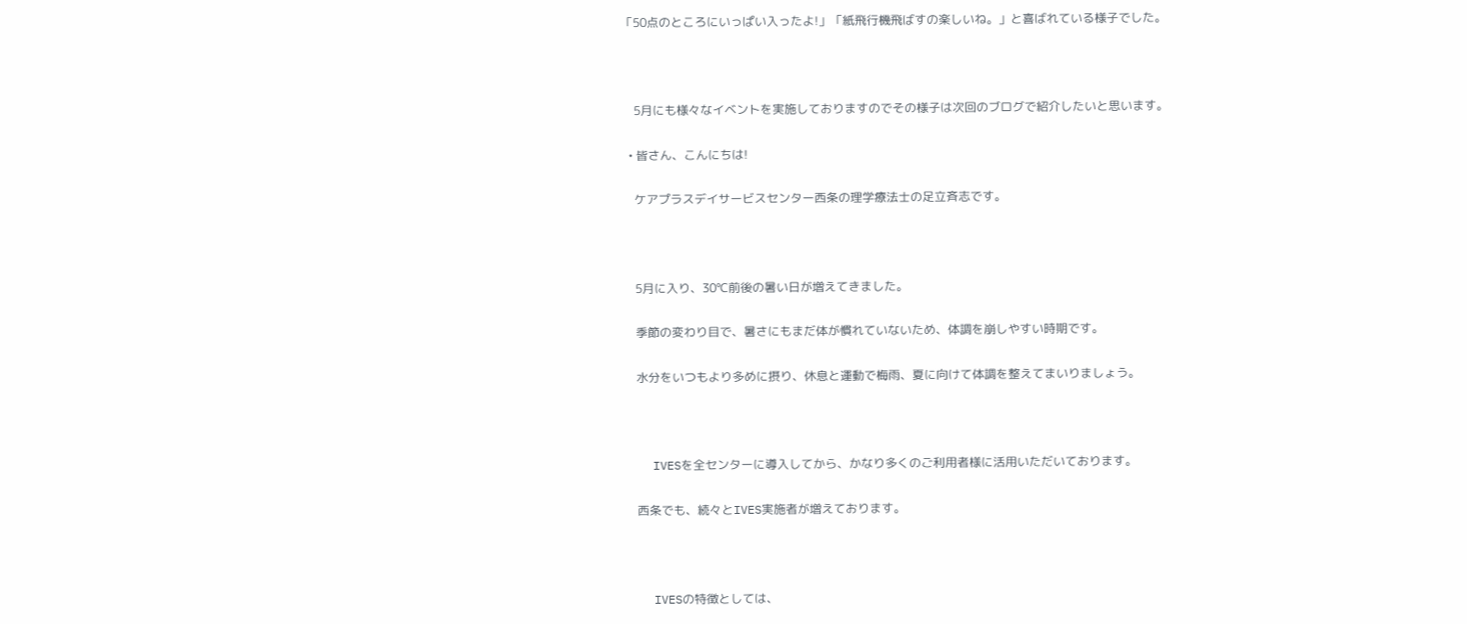「50点のところにいっぱい入ったよ!」「紙飛行機飛ばすの楽しいね。」と喜ばれている様子でした。



    5月にも様々なイベントを実施しておりますのでその様子は次回のブログで紹介したいと思います。

  • 皆さん、こんにちは!

    ケアプラスデイサービスセンター西条の理学療法士の足立斉志です。



    5月に入り、30℃前後の暑い日が増えてきました。

    季節の変わり目で、暑さにもまだ体が慣れていないため、体調を崩しやすい時期です。

    水分をいつもより多めに摂り、休息と運動で梅雨、夏に向けて体調を整えてまいりましょう。



    IVESを全センターに導入してから、かなり多くのご利用者様に活用いただいております。

    西条でも、続々とIVES実施者が増えております。



    IVESの特徴としては、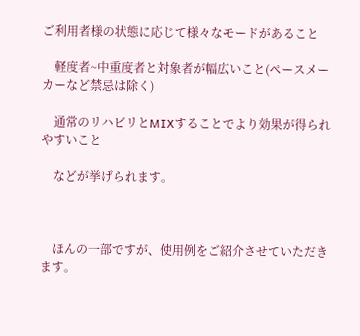ご利用者様の状態に応じて様々なモードがあること

    軽度者~中重度者と対象者が幅広いこと(ペースメーカーなど禁忌は除く)

    通常のリハビリとMIXすることでより効果が得られやすいこと

    などが挙げられます。



    ほんの一部ですが、使用例をご紹介させていただきます。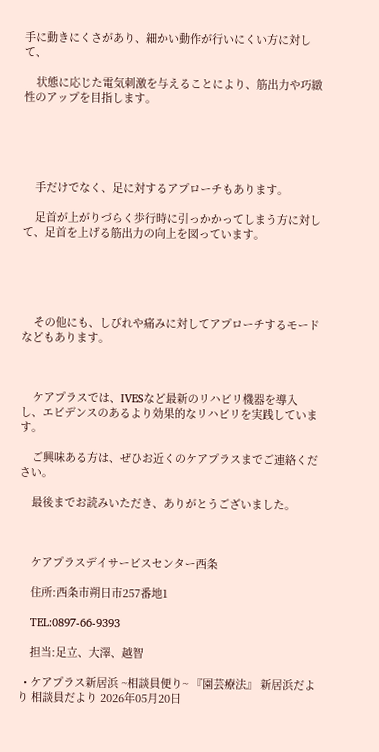手に動きにくさがあり、細かい動作が行いにくい方に対して、

    状態に応じた電気刺激を与えることにより、筋出力や巧緻性のアップを目指します。





    手だけでなく、足に対するアプローチもあります。

    足首が上がりづらく歩行時に引っかかってしまう方に対して、足首を上げる筋出力の向上を図っています。





    その他にも、しびれや痛みに対してアプローチするモードなどもあります。



    ケアプラスでは、IVESなど最新のリハビリ機器を導入し、エビデンスのあるより効果的なリハビリを実践しています。

    ご興味ある方は、ぜひお近くのケアプラスまでご連絡ください。

    最後までお読みいただき、ありがとうございました。



    ケアプラスデイサービスセンター西条

    住所:西条市朔日市257番地1

    TEL:0897-66-9393

    担当:足立、大澤、越智

  • ケアプラス新居浜 ~相談員便り~ 『園芸療法』 新居浜だより 相談員だより 2026年05月20日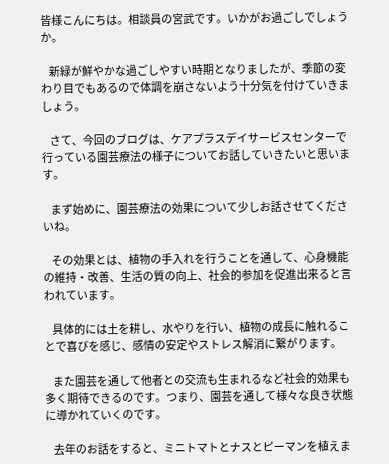皆様こんにちは。相談員の宮武です。いかがお過ごしでしょうか。

    新緑が鮮やかな過ごしやすい時期となりましたが、季節の変わり目でもあるので体調を崩さないよう十分気を付けていきましょう。

    さて、今回のブログは、ケアプラスデイサービスセンターで行っている園芸療法の様子についてお話していきたいと思います。

    まず始めに、園芸療法の効果について少しお話させてくださいね。

    その効果とは、植物の手入れを行うことを通して、心身機能の維持・改善、生活の質の向上、社会的参加を促進出来ると言われています。

    具体的には土を耕し、水やりを行い、植物の成長に触れることで喜びを感じ、感情の安定やストレス解消に繋がります。

    また園芸を通して他者との交流も生まれるなど社会的効果も多く期待できるのです。つまり、園芸を通して様々な良き状態に導かれていくのです。

    去年のお話をすると、ミニトマトとナスとピーマンを植えま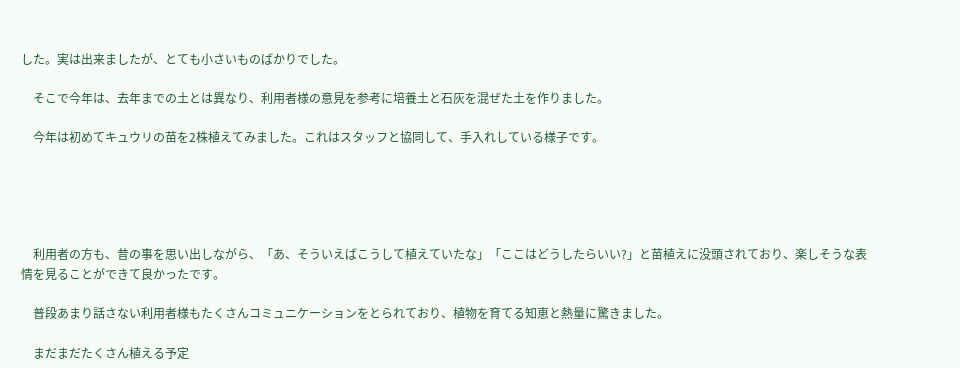した。実は出来ましたが、とても小さいものばかりでした。

    そこで今年は、去年までの土とは異なり、利用者様の意見を参考に培養土と石灰を混ぜた土を作りました。

    今年は初めてキュウリの苗を2株植えてみました。これはスタッフと協同して、手入れしている様子です。





    利用者の方も、昔の事を思い出しながら、「あ、そういえばこうして植えていたな」「ここはどうしたらいい?」と苗植えに没頭されており、楽しそうな表情を見ることができて良かったです。

    普段あまり話さない利用者様もたくさんコミュニケーションをとられており、植物を育てる知恵と熱量に驚きました。

    まだまだたくさん植える予定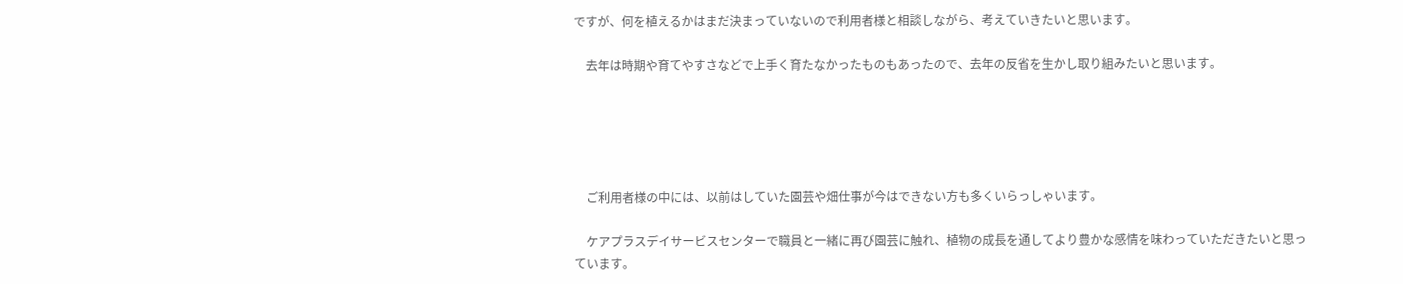ですが、何を植えるかはまだ決まっていないので利用者様と相談しながら、考えていきたいと思います。

    去年は時期や育てやすさなどで上手く育たなかったものもあったので、去年の反省を生かし取り組みたいと思います。





    ご利用者様の中には、以前はしていた園芸や畑仕事が今はできない方も多くいらっしゃいます。

    ケアプラスデイサービスセンターで職員と一緒に再び園芸に触れ、植物の成長を通してより豊かな感情を味わっていただきたいと思っています。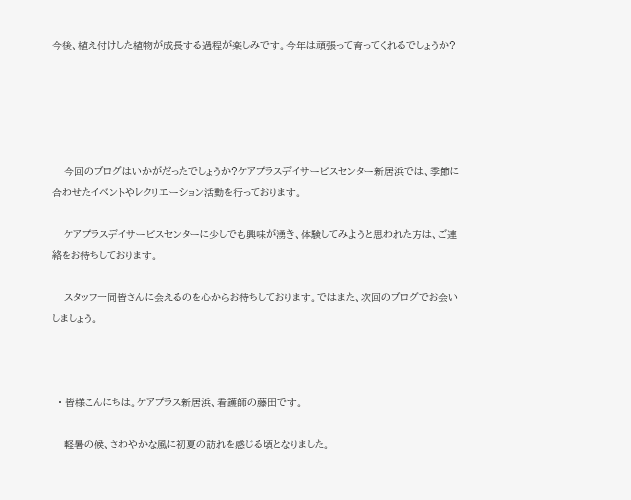今後、植え付けした植物が成長する過程が楽しみです。今年は頑張って育ってくれるでしょうか?





    今回のブログはいかがだったでしょうか?ケアプラスデイサービスセンター新居浜では、季節に合わせたイベントやレクリエーション活動を行っております。

    ケアプラスデイサービスセンターに少しでも興味が湧き、体験してみようと思われた方は、ご連絡をお待ちしております。

    スタッフ一同皆さんに会えるのを心からお待ちしております。ではまた、次回のブログでお会いしましょう。



  • 皆様こんにちは。ケアプラス新居浜、看護師の藤田です。

    軽暑の候、さわやかな風に初夏の訪れを感じる頃となりました。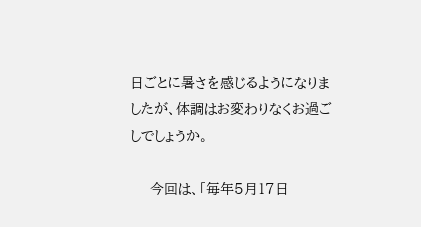日ごとに暑さを感じるようになりましたが、体調はお変わりなくお過ごしでしょうか。

    今回は、「毎年5月17日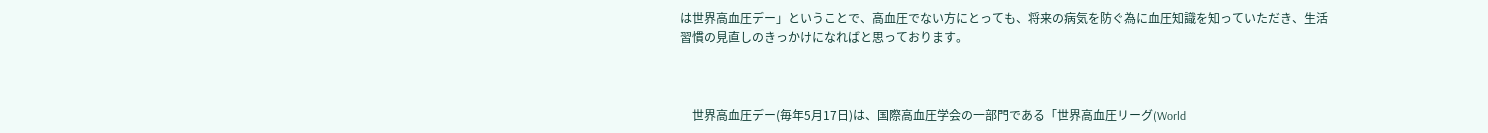は世界高血圧デー」ということで、高血圧でない方にとっても、将来の病気を防ぐ為に血圧知識を知っていただき、生活習慣の見直しのきっかけになればと思っております。



    世界高血圧デー(毎年5月17日)は、国際高血圧学会の一部門である「世界高血圧リーグ(World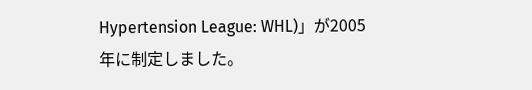Hypertension League: WHL)」が2005年に制定しました。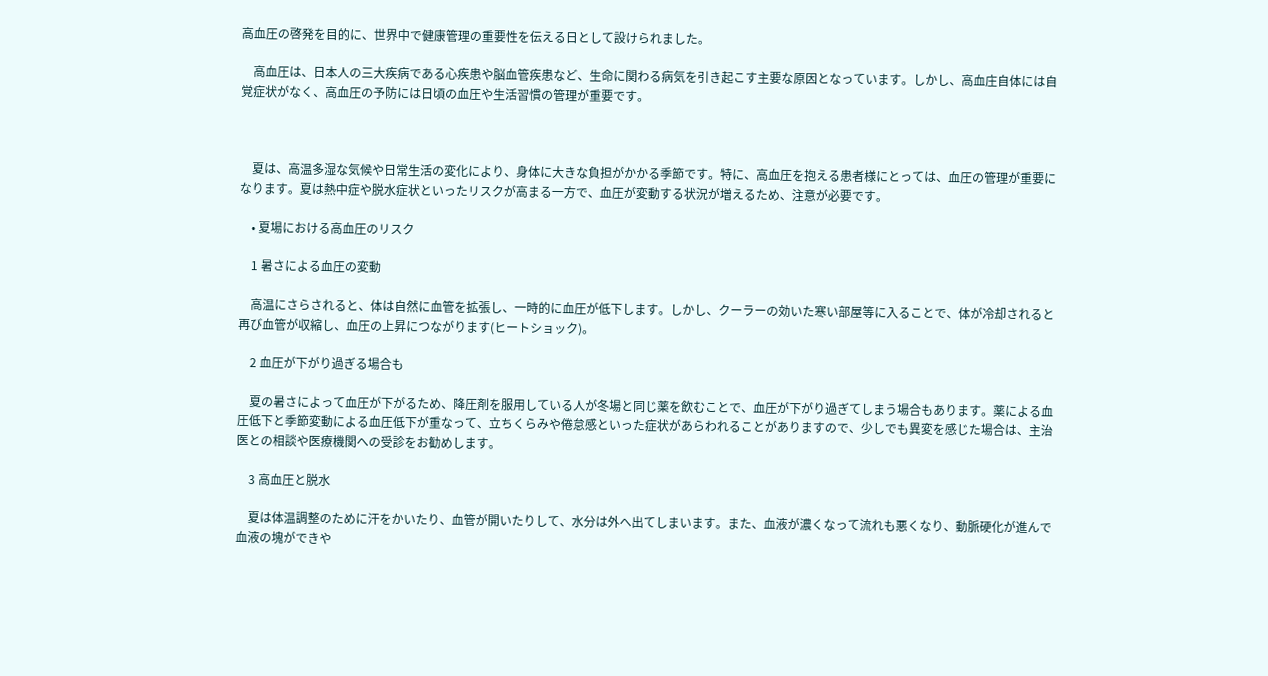高血圧の啓発を目的に、世界中で健康管理の重要性を伝える日として設けられました。

    高血圧は、日本人の三大疾病である心疾患や脳血管疾患など、生命に関わる病気を引き起こす主要な原因となっています。しかし、高血庄自体には自覚症状がなく、高血圧の予防には日頃の血圧や生活習慣の管理が重要です。



    夏は、高温多湿な気候や日常生活の変化により、身体に大きな負担がかかる季節です。特に、高血圧を抱える患者様にとっては、血圧の管理が重要になります。夏は熱中症や脱水症状といったリスクが高まる一方で、血圧が変動する状況が増えるため、注意が必要です。

    • 夏場における高血圧のリスク

    1 暑さによる血圧の変動

    高温にさらされると、体は自然に血管を拡張し、一時的に血圧が低下します。しかし、クーラーの効いた寒い部屋等に入ることで、体が冷却されると再び血管が収縮し、血圧の上昇につながります(ヒートショック)。

    2 血圧が下がり過ぎる場合も

    夏の暑さによって血圧が下がるため、降圧剤を服用している人が冬場と同じ薬を飲むことで、血圧が下がり過ぎてしまう場合もあります。薬による血圧低下と季節変動による血圧低下が重なって、立ちくらみや倦怠感といった症状があらわれることがありますので、少しでも異変を感じた場合は、主治医との相談や医療機関への受診をお勧めします。

    3 高血圧と脱水

    夏は体温調整のために汗をかいたり、血管が開いたりして、水分は外へ出てしまいます。また、血液が濃くなって流れも悪くなり、動脈硬化が進んで血液の塊ができや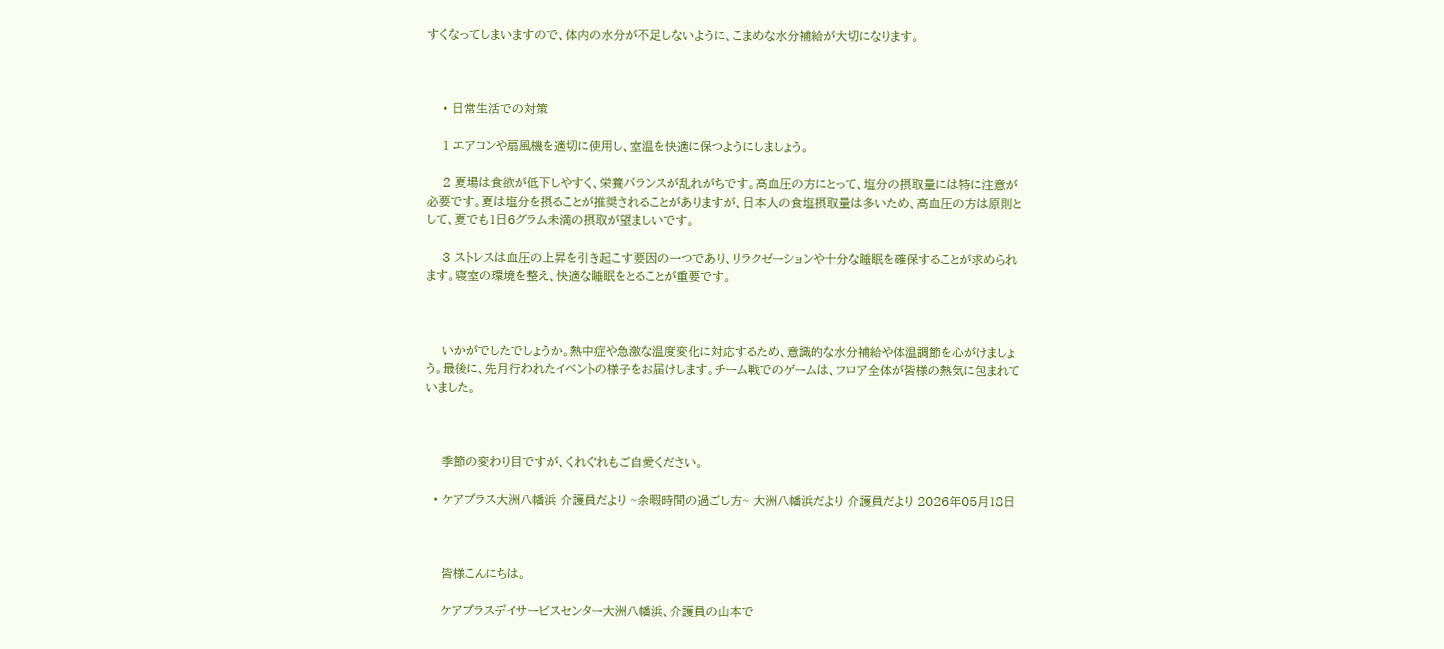すくなってしまいますので、体内の水分が不足しないように、こまめな水分補給が大切になります。



    • 日常生活での対策

    1 エアコンや扇風機を適切に使用し、室温を快適に保つようにしましょう。

    2 夏場は食欲が低下しやすく、栄養バランスが乱れがちです。高血圧の方にとって、塩分の摂取量には特に注意が必要です。夏は塩分を摂ることが推奨されることがありますが、日本人の食塩摂取量は多いため、高血圧の方は原則として、夏でも1日6グラム未満の摂取が望ましいです。

    3 ストレスは血圧の上昇を引き起こす要因の一つであり、リラクゼーションや十分な睡眠を確保することが求められます。寝室の環境を整え、快適な睡眠をとることが重要です。



    いかがでしたでしょうか。熱中症や急激な温度変化に対応するため、意識的な水分補給や体温調節を心がけましょう。最後に、先月行われたイベントの様子をお届けします。チーム戦でのゲームは、フロア全体が皆様の熱気に包まれていました。



    季節の変わり目ですが、くれぐれもご自愛ください。

  • ケアプラス大洲八幡浜 介護員だより ~余暇時間の過ごし方~ 大洲八幡浜だより 介護員だより 2026年05月18日



    皆様こんにちは。

    ケアプラスデイサービスセンター大洲八幡浜、介護員の山本で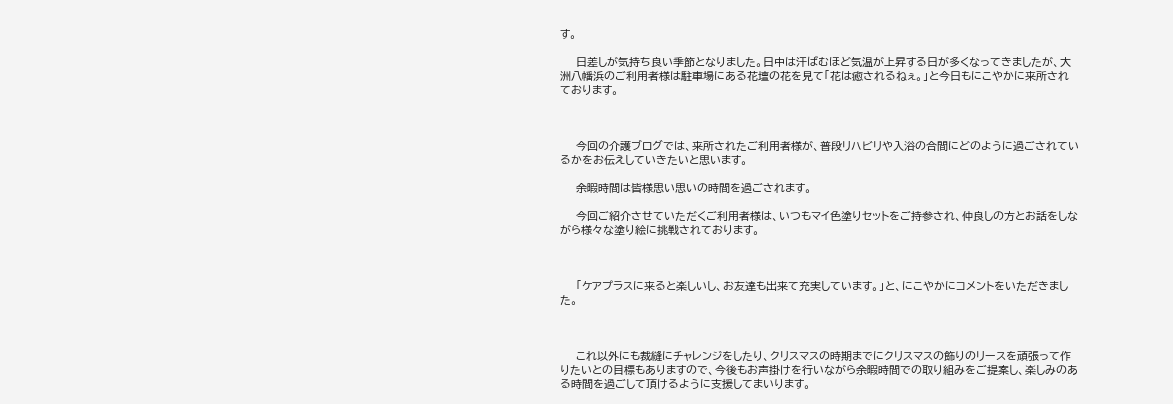す。

    日差しが気持ち良い季節となりました。日中は汗ばむほど気温が上昇する日が多くなってきましたが、大洲八幡浜のご利用者様は駐車場にある花壇の花を見て「花は癒されるねぇ。」と今日もにこやかに来所されております。



    今回の介護ブログでは、来所されたご利用者様が、普段リハビリや入浴の合間にどのように過ごされているかをお伝えしていきたいと思います。

    余暇時間は皆様思い思いの時間を過ごされます。

    今回ご紹介させていただくご利用者様は、いつもマイ色塗りセットをご持参され、仲良しの方とお話をしながら様々な塗り絵に挑戦されております。



    「ケアプラスに来ると楽しいし、お友達も出来て充実しています。」と、にこやかにコメントをいただきました。



    これ以外にも裁縫にチャレンジをしたり、クリスマスの時期までにクリスマスの飾りのリースを頑張って作りたいとの目標もありますので、今後もお声掛けを行いながら余暇時間での取り組みをご提案し、楽しみのある時間を過ごして頂けるように支援してまいります。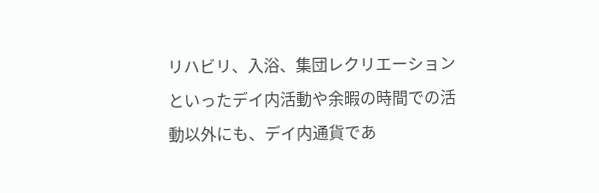リハビリ、入浴、集団レクリエーションといったデイ内活動や余暇の時間での活動以外にも、デイ内通貨であ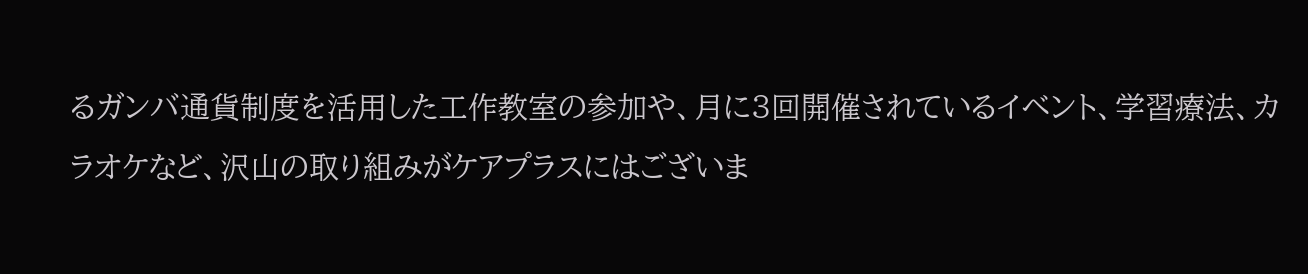るガンバ通貨制度を活用した工作教室の参加や、月に3回開催されているイベント、学習療法、カラオケなど、沢山の取り組みがケアプラスにはございま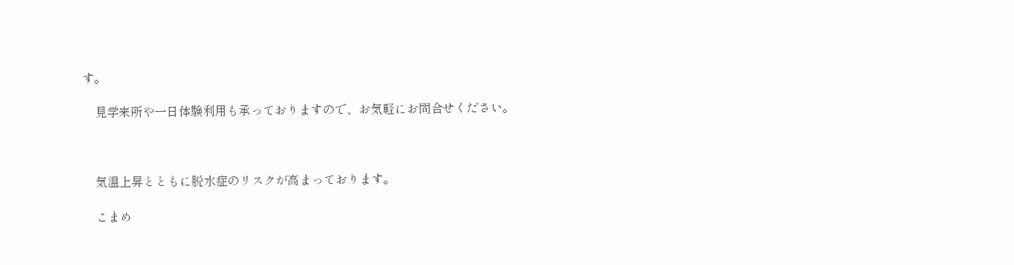す。

    見学来所や一日体験利用も承っておりますので、お気軽にお問合せください。



    気温上昇とともに脱水症のリスクが高まっております。

    こまめ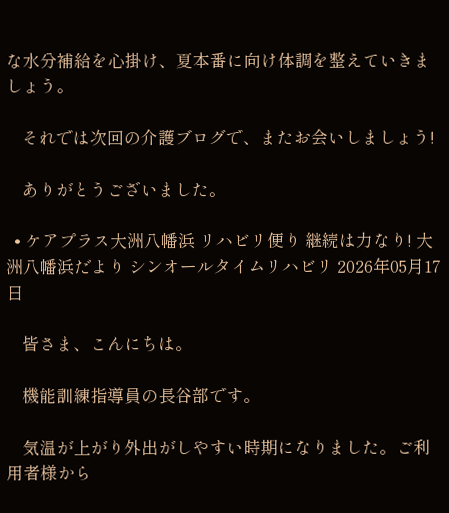な水分補給を心掛け、夏本番に向け体調を整えていきましょう。

    それでは次回の介護ブログで、またお会いしましょう!

    ありがとうございました。

  • ケアプラス大洲八幡浜 リハビリ便り 継続は力なり! 大洲八幡浜だより シンオールタイムリハビリ 2026年05月17日

    皆さま、こんにちは。

    機能訓練指導員の長谷部です。

    気温が上がり外出がしやすい時期になりました。ご利用者様から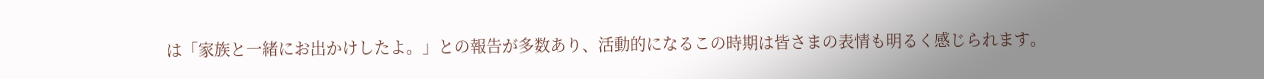は「家族と一緒にお出かけしたよ。」との報告が多数あり、活動的になるこの時期は皆さまの表情も明るく感じられます。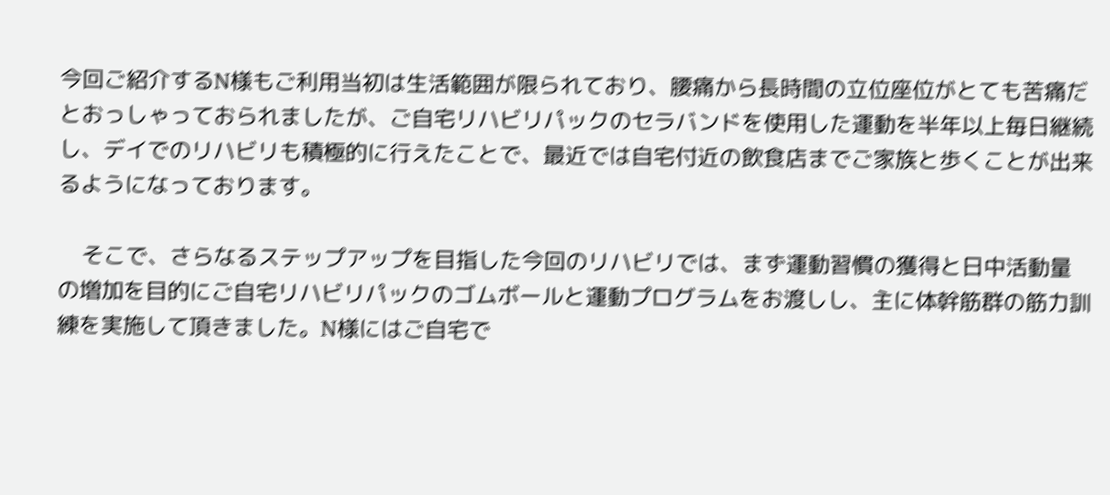今回ご紹介するN様もご利用当初は生活範囲が限られており、腰痛から長時間の立位座位がとても苦痛だとおっしゃっておられましたが、ご自宅リハビリパックのセラバンドを使用した運動を半年以上毎日継続し、デイでのリハビリも積極的に行えたことで、最近では自宅付近の飲食店までご家族と歩くことが出来るようになっております。

    そこで、さらなるステップアップを目指した今回のリハビリでは、まず運動習慣の獲得と日中活動量の増加を目的にご自宅リハビリパックのゴムボールと運動プログラムをお渡しし、主に体幹筋群の筋力訓練を実施して頂きました。N様にはご自宅で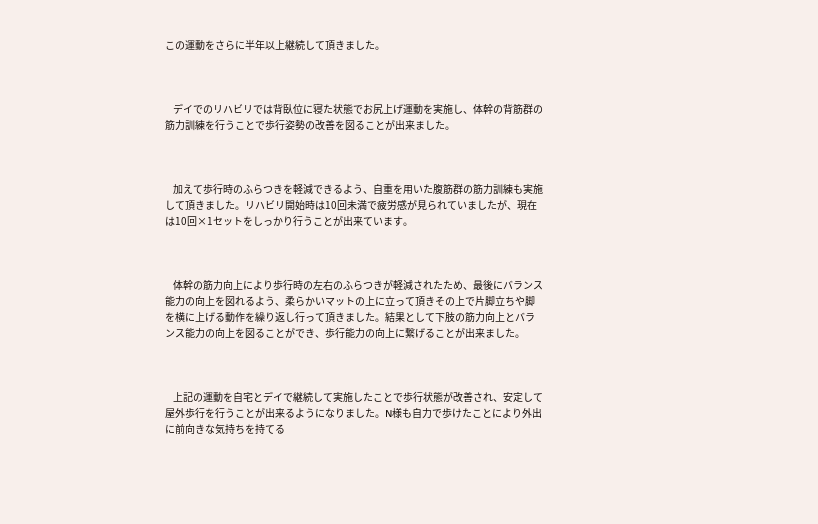この運動をさらに半年以上継続して頂きました。



    デイでのリハビリでは背臥位に寝た状態でお尻上げ運動を実施し、体幹の背筋群の筋力訓練を行うことで歩行姿勢の改善を図ることが出来ました。



    加えて歩行時のふらつきを軽減できるよう、自重を用いた腹筋群の筋力訓練も実施して頂きました。リハビリ開始時は10回未満で疲労感が見られていましたが、現在は10回×1セットをしっかり行うことが出来ています。



    体幹の筋力向上により歩行時の左右のふらつきが軽減されたため、最後にバランス能力の向上を図れるよう、柔らかいマットの上に立って頂きその上で片脚立ちや脚を横に上げる動作を繰り返し行って頂きました。結果として下肢の筋力向上とバランス能力の向上を図ることができ、歩行能力の向上に繋げることが出来ました。



    上記の運動を自宅とデイで継続して実施したことで歩行状態が改善され、安定して屋外歩行を行うことが出来るようになりました。N様も自力で歩けたことにより外出に前向きな気持ちを持てる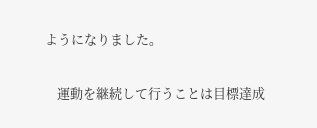ようになりました。

    運動を継続して行うことは目標達成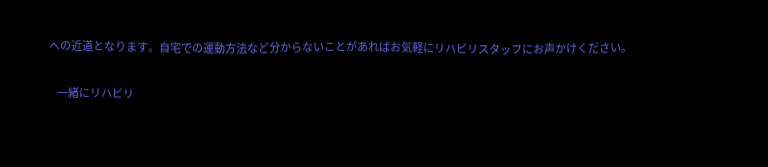への近道となります。自宅での運動方法など分からないことがあればお気軽にリハビリスタッフにお声かけください。

    一緒にリハビリ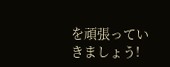を頑張っていきましょう!